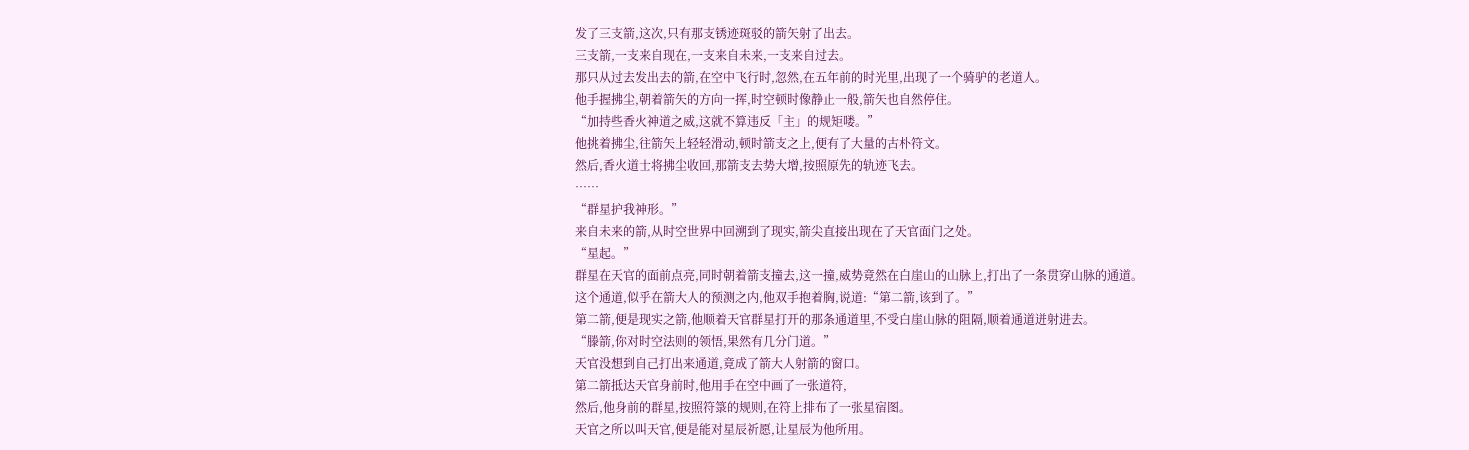发了三支箭,这次,只有那支锈迹斑驳的箭矢射了出去。
三支箭,一支来自现在,一支来自未来,一支来自过去。
那只从过去发出去的箭,在空中飞行时,忽然,在五年前的时光里,出现了一个骑驴的老道人。
他手握拂尘,朝着箭矢的方向一挥,时空顿时像静止一般,箭矢也自然停住。
“加持些香火神道之威,这就不算违反「主」的规矩喽。”
他挑着拂尘,往箭矢上轻轻滑动,顿时箭支之上,便有了大量的古朴符文。
然后,香火道士将拂尘收回,那箭支去势大增,按照原先的轨迹飞去。
……
“群星护我神形。”
来自未来的箭,从时空世界中回溯到了现实,箭尖直接出现在了天官面门之处。
“星起。”
群星在天官的面前点亮,同时朝着箭支撞去,这一撞,威势竟然在白崖山的山脉上,打出了一条贯穿山脉的通道。
这个通道,似乎在箭大人的预测之内,他双手抱着胸,说道:“第二箭,该到了。”
第二箭,便是现实之箭,他顺着天官群星打开的那条通道里,不受白崖山脉的阻隔,顺着通道迸射进去。
“滕箭,你对时空法则的领悟,果然有几分门道。”
天官没想到自己打出来通道,竟成了箭大人射箭的窗口。
第二箭抵达天官身前时,他用手在空中画了一张道符,
然后,他身前的群星,按照符箓的规则,在符上排布了一张星宿图。
天官之所以叫天官,便是能对星辰祈愿,让星辰为他所用。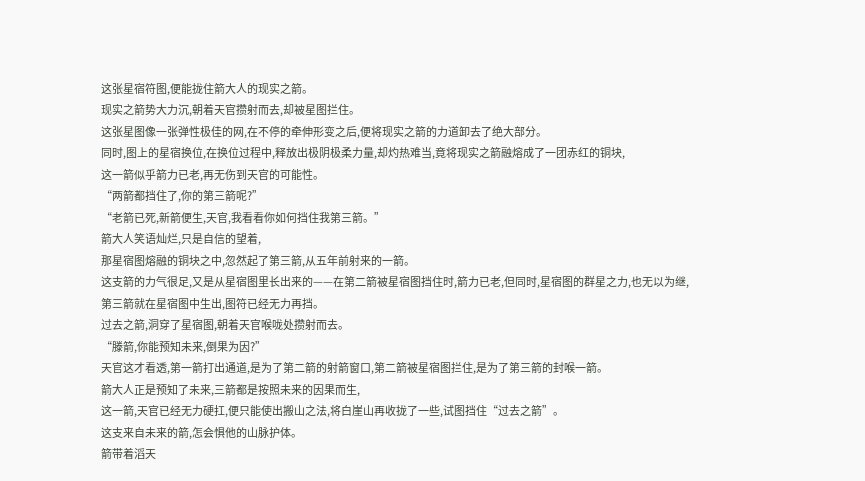这张星宿符图,便能拢住箭大人的现实之箭。
现实之箭势大力沉,朝着天官攒射而去,却被星图拦住。
这张星图像一张弹性极佳的网,在不停的牵伸形变之后,便将现实之箭的力道卸去了绝大部分。
同时,图上的星宿换位,在换位过程中,释放出极阴极柔力量,却灼热难当,竟将现实之箭融熔成了一团赤红的铜块,
这一箭似乎箭力已老,再无伤到天官的可能性。
“两箭都挡住了,你的第三箭呢?”
“老箭已死,新箭便生,天官,我看看你如何挡住我第三箭。”
箭大人笑语灿烂,只是自信的望着,
那星宿图熔融的铜块之中,忽然起了第三箭,从五年前射来的一箭。
这支箭的力气很足,又是从星宿图里长出来的——在第二箭被星宿图挡住时,箭力已老,但同时,星宿图的群星之力,也无以为继,
第三箭就在星宿图中生出,图符已经无力再挡。
过去之箭,洞穿了星宿图,朝着天官喉咙处攒射而去。
“滕箭,你能预知未来,倒果为因?”
天官这才看透,第一箭打出通道,是为了第二箭的射箭窗口,第二箭被星宿图拦住,是为了第三箭的封喉一箭。
箭大人正是预知了未来,三箭都是按照未来的因果而生,
这一箭,天官已经无力硬扛,便只能使出搬山之法,将白崖山再收拢了一些,试图挡住“过去之箭”。
这支来自未来的箭,怎会惧他的山脉护体。
箭带着滔天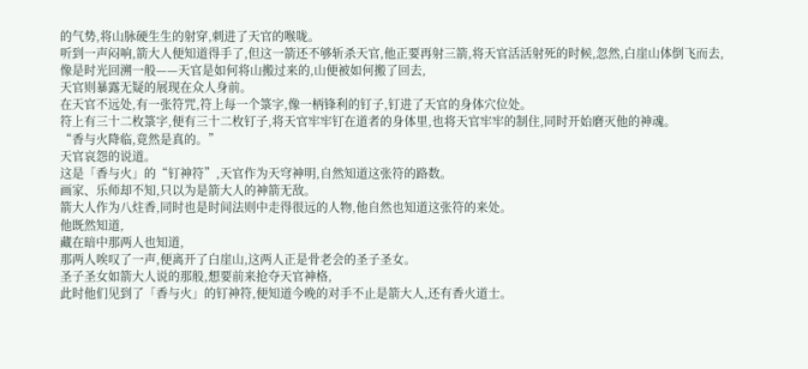的气势,将山脉硬生生的射穿,刺进了天官的喉咙。
听到一声闷响,箭大人便知道得手了,但这一箭还不够斩杀天官,他正要再射三箭,将天官活活射死的时候,忽然,白崖山体倒飞而去,
像是时光回溯一般——天官是如何将山搬过来的,山便被如何搬了回去,
天官则暴露无疑的展现在众人身前。
在天官不远处,有一张符咒,符上每一个箓字,像一柄锋利的钉子,钉进了天官的身体穴位处。
符上有三十二枚箓字,便有三十二枚钉子,将天官牢牢钉在道者的身体里,也将天官牢牢的制住,同时开始磨灭他的神魂。
“香与火降临,竟然是真的。”
天官哀怨的说道。
这是「香与火」的“钉神符”,天官作为天穹神明,自然知道这张符的路数。
画家、乐师却不知,只以为是箭大人的神箭无敌。
箭大人作为八炷香,同时也是时间法则中走得很远的人物,他自然也知道这张符的来处。
他既然知道,
藏在暗中那两人也知道,
那两人唉叹了一声,便离开了白崖山,这两人正是骨老会的圣子圣女。
圣子圣女如箭大人说的那般,想要前来抢夺天官神格,
此时他们见到了「香与火」的钉神符,便知道今晚的对手不止是箭大人,还有香火道士。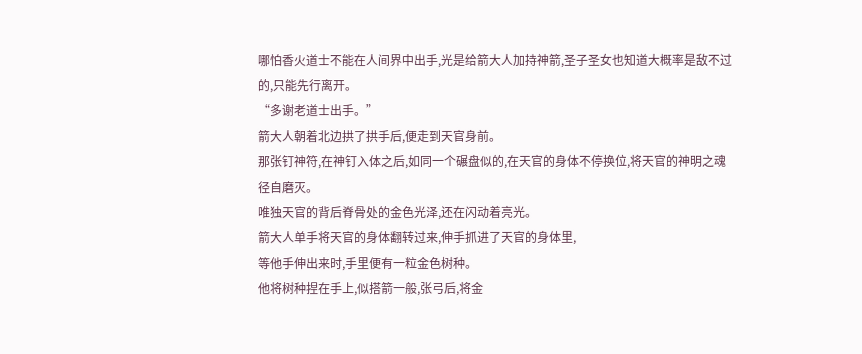哪怕香火道士不能在人间界中出手,光是给箭大人加持神箭,圣子圣女也知道大概率是敌不过的,只能先行离开。
“多谢老道士出手。”
箭大人朝着北边拱了拱手后,便走到天官身前。
那张钉神符,在神钉入体之后,如同一个碾盘似的,在天官的身体不停换位,将天官的神明之魂径自磨灭。
唯独天官的背后脊骨处的金色光泽,还在闪动着亮光。
箭大人单手将天官的身体翻转过来,伸手抓进了天官的身体里,
等他手伸出来时,手里便有一粒金色树种。
他将树种捏在手上,似搭箭一般,张弓后,将金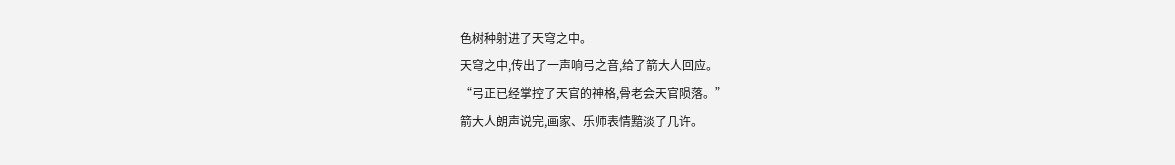色树种射进了天穹之中。
天穹之中,传出了一声响弓之音,给了箭大人回应。
“弓正已经掌控了天官的神格,骨老会天官陨落。”
箭大人朗声说完,画家、乐师表情黯淡了几许。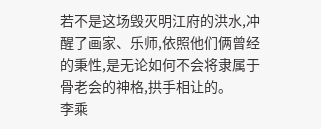若不是这场毁灭明江府的洪水,冲醒了画家、乐师,依照他们俩曾经的秉性,是无论如何不会将隶属于骨老会的神格,拱手相让的。
李乘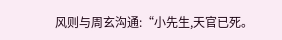风则与周玄沟通:“小先生,天官已死。